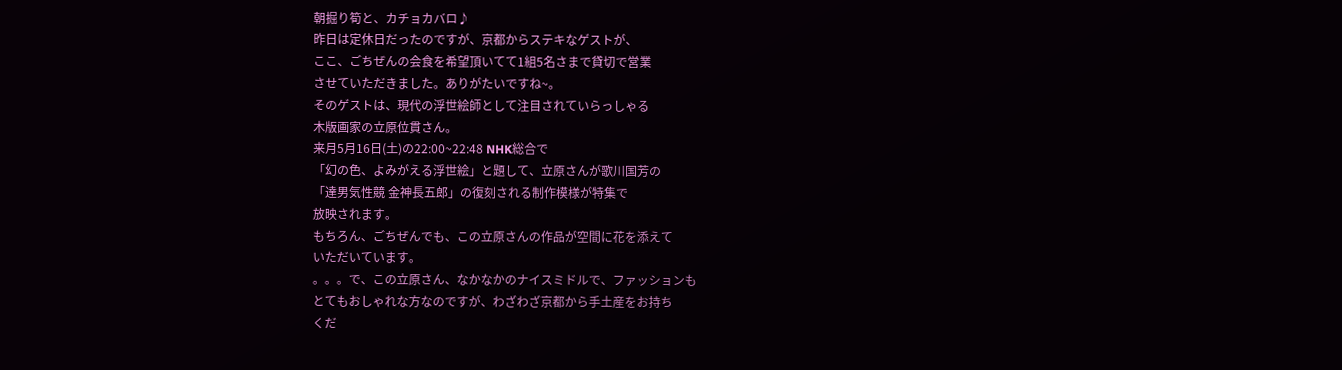朝掘り筍と、カチョカバロ♪
昨日は定休日だったのですが、京都からステキなゲストが、
ここ、ごちぜんの会食を希望頂いてて1組5名さまで貸切で営業
させていただきました。ありがたいですね~。
そのゲストは、現代の浮世絵師として注目されていらっしゃる
木版画家の立原位貫さん。
来月5月16日(土)の22:00~22:48 NHK総合で
「幻の色、よみがえる浮世絵」と題して、立原さんが歌川国芳の
「達男気性競 金神長五郎」の復刻される制作模様が特集で
放映されます。
もちろん、ごちぜんでも、この立原さんの作品が空間に花を添えて
いただいています。
。。。で、この立原さん、なかなかのナイスミドルで、ファッションも
とてもおしゃれな方なのですが、わざわざ京都から手土産をお持ち
くだ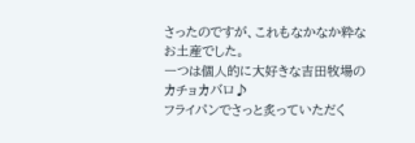さったのですが、これもなかなか粋なお土産でした。
一つは個人的に大好きな吉田牧場のカチョカバロ♪
フライパンでさっと炙っていただく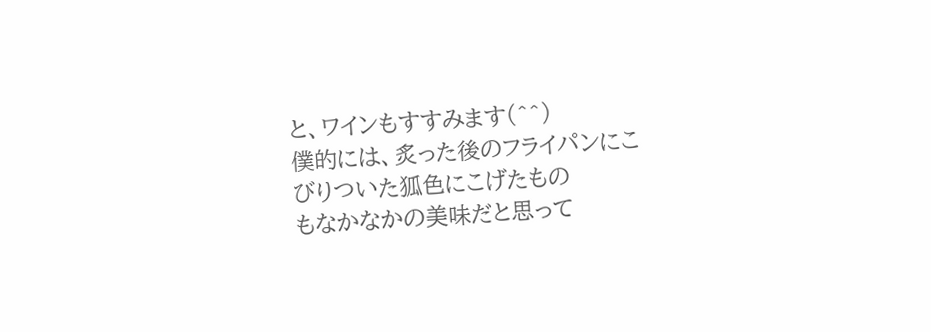と、ワインもすすみます(^^)
僕的には、炙った後のフライパンにこびりついた狐色にこげたもの
もなかなかの美味だと思って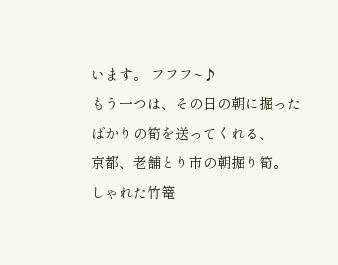います。 フフフ~♪
もう一つは、その日の朝に掘ったばかりの筍を送ってくれる、
京都、老舗とり市の朝掘り筍。
しゃれた竹篭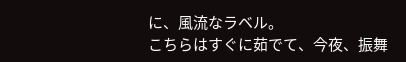に、風流なラベル。
こちらはすぐに茹でて、今夜、振舞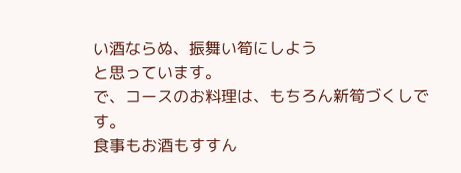い酒ならぬ、振舞い筍にしよう
と思っています。
で、コースのお料理は、もちろん新筍づくしです。
食事もお酒もすすん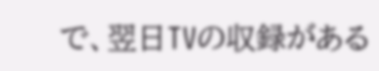で、翌日TVの収録がある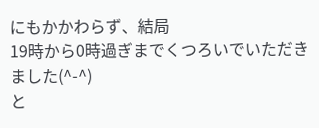にもかかわらず、結局
19時から0時過ぎまでくつろいでいただきました(^-^)
と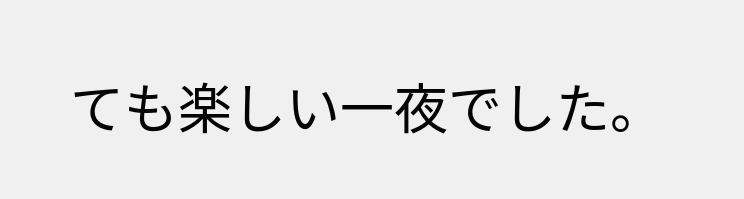ても楽しい一夜でした。